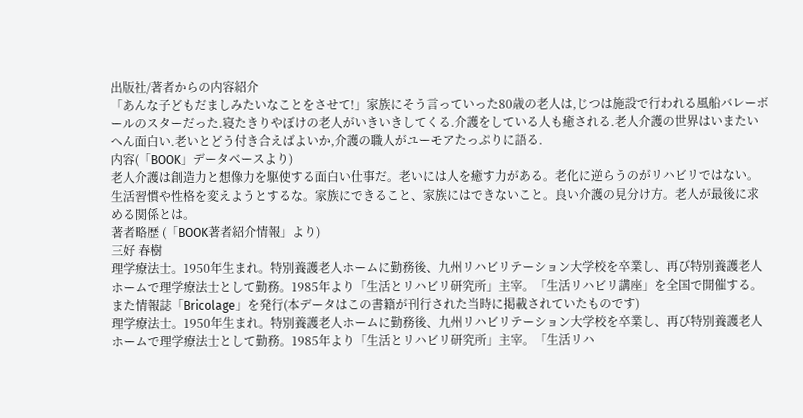出版社/著者からの内容紹介
「あんな子どもだましみたいなことをさせて!」家族にそう言っていった80歳の老人は,じつは施設で行われる風船バレーボールのスターだった.寝たきりやぼけの老人がいきいきしてくる.介護をしている人も癒される.老人介護の世界はいまたいへん面白い.老いとどう付き合えばよいか,介護の職人がユーモアたっぷりに語る.
内容(「BOOK」データベースより)
老人介護は創造力と想像力を駆使する面白い仕事だ。老いには人を癒す力がある。老化に逆らうのがリハビリではない。生活習慣や性格を変えようとするな。家族にできること、家族にはできないこと。良い介護の見分け方。老人が最後に求める関係とは。
著者略歴 (「BOOK著者紹介情報」より)
三好 春樹
理学療法士。1950年生まれ。特別養護老人ホームに勤務後、九州リハビリテーション大学校を卒業し、再び特別養護老人ホームで理学療法士として勤務。1985年より「生活とリハビリ研究所」主宰。「生活リハビリ講座」を全国で開催する。また情報誌「Bricolage」を発行(本データはこの書籍が刊行された当時に掲載されていたものです)
理学療法士。1950年生まれ。特別養護老人ホームに勤務後、九州リハビリテーション大学校を卒業し、再び特別養護老人ホームで理学療法士として勤務。1985年より「生活とリハビリ研究所」主宰。「生活リハ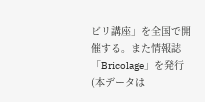ビリ講座」を全国で開催する。また情報誌「Bricolage」を発行(本データは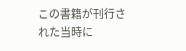この書籍が刊行された当時に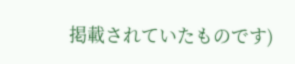掲載されていたものです)